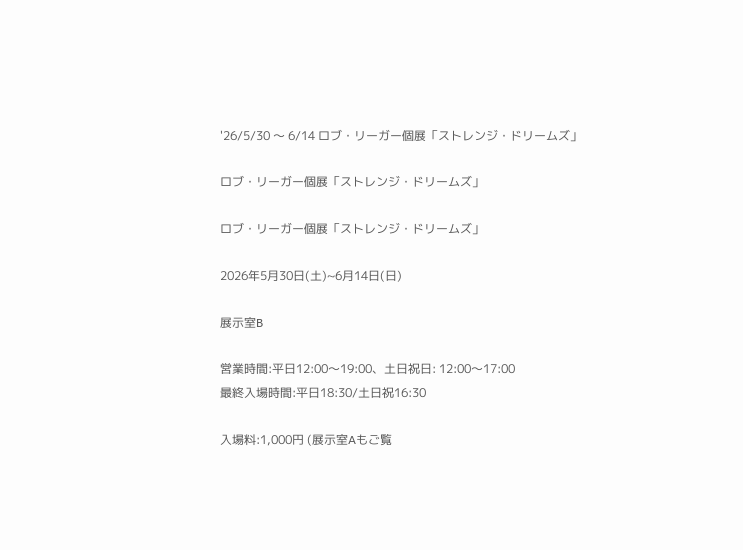'26/5/30 〜 6/14 ロブ・リーガー個展「ストレンジ・ドリームズ」

ロブ・リーガー個展「ストレンジ・ドリームズ」

ロブ・リーガー個展「ストレンジ・ドリームズ」

2026年5月30日(土)~6月14日(日)

展示室B

営業時間:平日12:00〜19:00、土日祝日: 12:00〜17:00
最終入場時間:平日18:30/土日祝16:30

入場料:1,000円 (展示室Aもご覧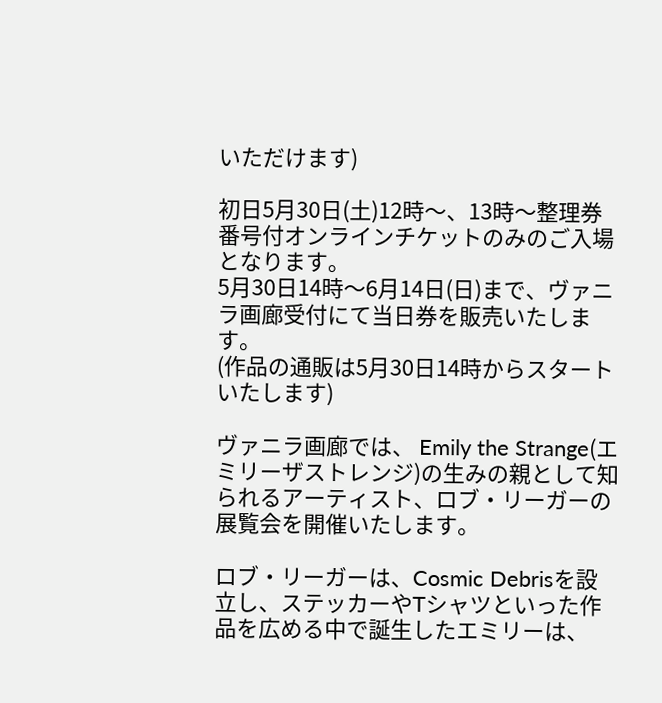いただけます)

初日5月30日(土)12時〜、13時〜整理券番号付オンラインチケットのみのご入場となります。
5月30日14時〜6月14日(日)まで、ヴァニラ画廊受付にて当日券を販売いたします。
(作品の通販は5月30日14時からスタートいたします)

ヴァニラ画廊では、 Emily the Strange(エミリーザストレンジ)の生みの親として知られるアーティスト、ロブ・リーガーの展覧会を開催いたします。

ロブ・リーガーは、Cosmic Debrisを設立し、ステッカーやTシャツといった作品を広める中で誕生したエミリーは、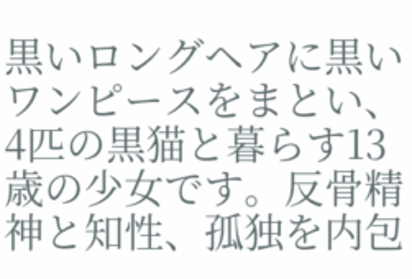黒いロングヘアに黒いワンピースをまとい、4匹の黒猫と暮らす13歳の少女です。反骨精神と知性、孤独を内包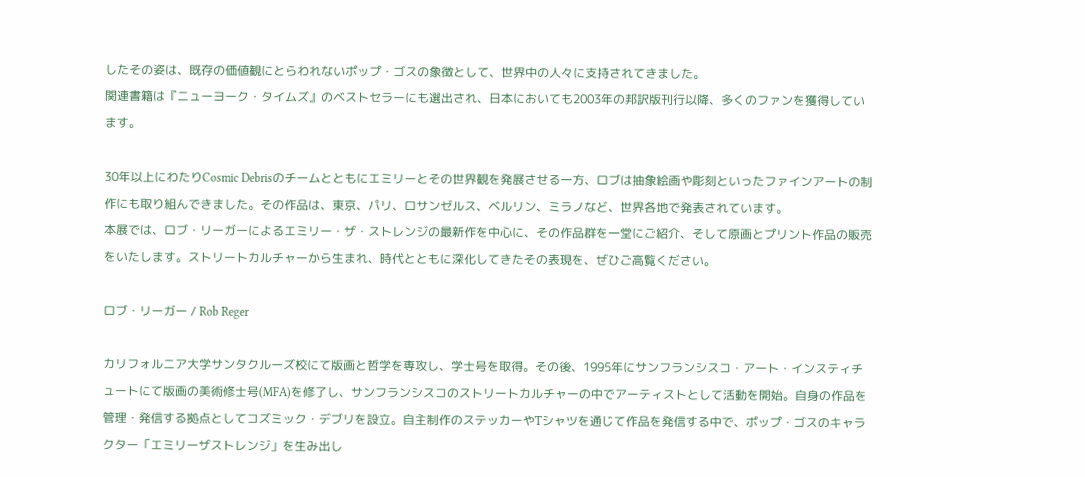したその姿は、既存の価値観にとらわれないポップ・ゴスの象徴として、世界中の人々に支持されてきました。
関連書籍は『ニューヨーク・タイムズ』のベストセラーにも選出され、日本においても2003年の邦訳版刊行以降、多くのファンを獲得しています。

30年以上にわたりCosmic Debrisのチームとともにエミリーとその世界観を発展させる一方、ロブは抽象絵画や彫刻といったファインアートの制作にも取り組んできました。その作品は、東京、パリ、ロサンゼルス、ベルリン、ミラノなど、世界各地で発表されています。
本展では、ロブ・リーガーによるエミリー・ザ・ストレンジの最新作を中心に、その作品群を一堂にご紹介、そして原画とプリント作品の販売をいたします。ストリートカルチャーから生まれ、時代とともに深化してきたその表現を、ぜひご高覧ください。

ロブ・リーガー / Rob Reger

カリフォルニア大学サンタクルーズ校にて版画と哲学を専攻し、学士号を取得。その後、1995年にサンフランシスコ・アート・インスティチュートにて版画の美術修士号(MFA)を修了し、サンフランシスコのストリートカルチャーの中でアーティストとして活動を開始。自身の作品を管理・発信する拠点としてコズミック・デブリを設立。自主制作のステッカーやTシャツを通じて作品を発信する中で、ポップ・ゴスのキャラクター「エミリーザストレンジ」を生み出し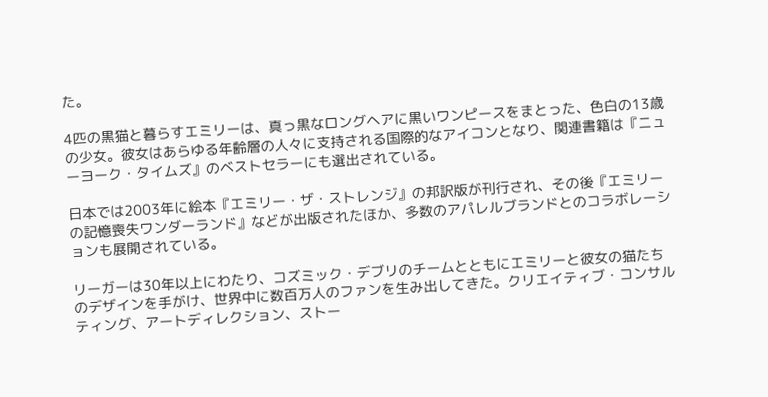た。

4匹の黒猫と暮らすエミリーは、真っ黒なロングヘアに黒いワンピースをまとった、色白の13歳の少女。彼女はあらゆる年齢層の人々に支持される国際的なアイコンとなり、関連書籍は『ニューヨーク・タイムズ』のベストセラーにも選出されている。

日本では2003年に絵本『エミリー・ザ・ストレンジ』の邦訳版が刊行され、その後『エミリーの記憶喪失ワンダーランド』などが出版されたほか、多数のアパレルブランドとのコラボレーションも展開されている。

リーガーは30年以上にわたり、コズミック・デブリのチームとともにエミリーと彼女の猫たちのデザインを手がけ、世界中に数百万人のファンを生み出してきた。クリエイティブ・コンサルティング、アートディレクション、ストー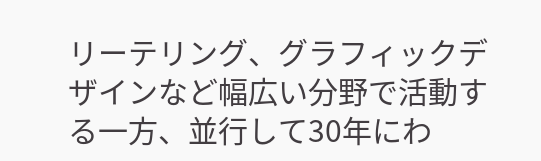リーテリング、グラフィックデザインなど幅広い分野で活動する一方、並行して30年にわ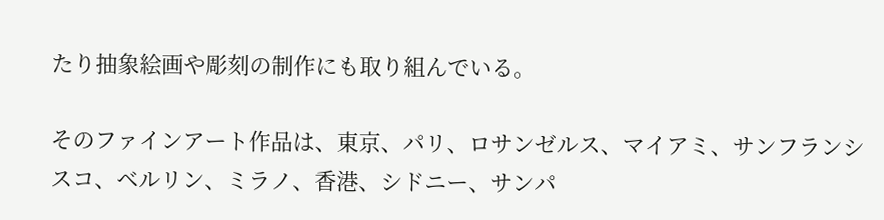たり抽象絵画や彫刻の制作にも取り組んでいる。

そのファインアート作品は、東京、パリ、ロサンゼルス、マイアミ、サンフランシスコ、ベルリン、ミラノ、香港、シドニー、サンパ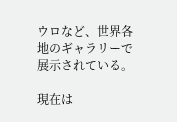ウロなど、世界各地のギャラリーで展示されている。

現在は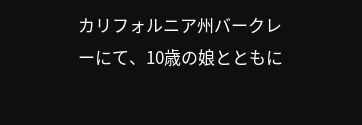カリフォルニア州バークレーにて、10歳の娘とともに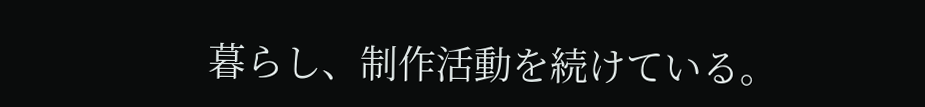暮らし、制作活動を続けている。